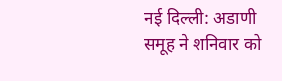नई दिल्ली: अडाणी समूह ने शनिवार को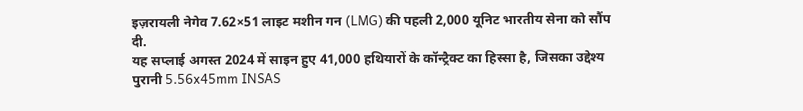इज़रायली नेगेव 7.62×51 लाइट मशीन गन (LMG) की पहली 2,000 यूनिट भारतीय सेना को सौंप दी.
यह सप्लाई अगस्त 2024 में साइन हुए 41,000 हथियारों के कॉन्ट्रैक्ट का हिस्सा है, जिसका उद्देश्य पुरानी 5.56x45mm INSAS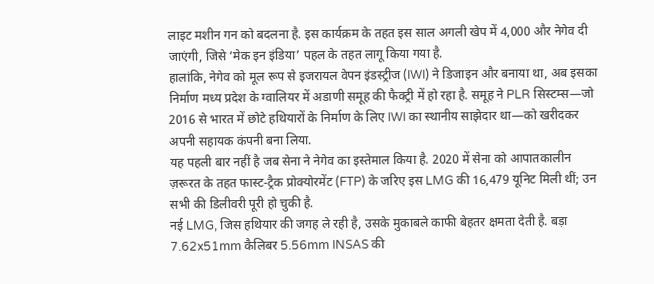लाइट मशीन गन को बदलना है. इस कार्यक्रम के तहत इस साल अगली खेप में 4,000 और नेगेव दी जाएंगी, जिसे ‘मेक इन इंडिया’ पहल के तहत लागू किया गया है.
हालांकि, नेगेव को मूल रूप से इजरायल वेपन इंडस्ट्रीज (IWI) ने डिजाइन और बनाया था, अब इसका निर्माण मध्य प्रदेश के ग्वालियर में अडाणी समूह की फैक्ट्री में हो रहा है. समूह ने PLR सिस्टम्स—जो 2016 से भारत में छोटे हथियारों के निर्माण के लिए IWI का स्थानीय साझेदार था—को खरीदकर अपनी सहायक कंपनी बना लिया.
यह पहली बार नहीं है जब सेना ने नेगेव का इस्तेमाल किया है. 2020 में सेना को आपातकालीन ज़रूरत के तहत फास्ट-ट्रैक प्रोक्योरमेंट (FTP) के जरिए इस LMG की 16,479 यूनिट मिली थीं; उन सभी की डिलीवरी पूरी हो चुकी है.
नई LMG, जिस हथियार की जगह ले रही है, उसके मुकाबले काफी बेहतर क्षमता देती है. बड़ा 7.62x51mm कैलिबर 5.56mm INSAS की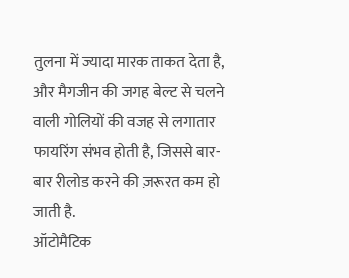तुलना में ज्यादा मारक ताकत देता है, और मैगजीन की जगह बेल्ट से चलने वाली गोलियों की वजह से लगातार फायरिंग संभव होती है, जिससे बार-बार रीलोड करने की ज़रूरत कम हो जाती है.
ऑटोमैटिक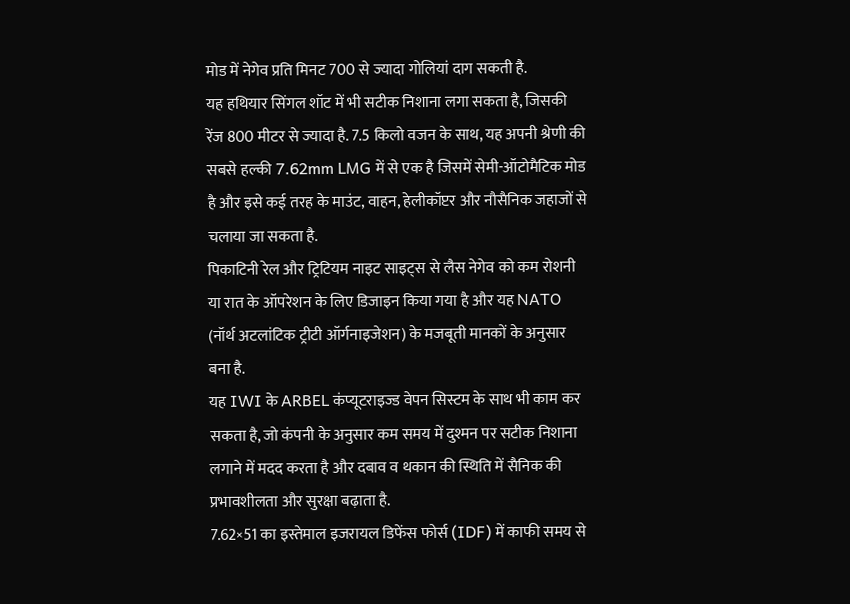मोड में नेगेव प्रति मिनट 700 से ज्यादा गोलियां दाग सकती है.
यह हथियार सिंगल शॉट में भी सटीक निशाना लगा सकता है, जिसकी रेंज 800 मीटर से ज्यादा है. 7.5 किलो वजन के साथ, यह अपनी श्रेणी की सबसे हल्की 7.62mm LMG में से एक है जिसमें सेमी-ऑटोमैटिक मोड है और इसे कई तरह के माउंट, वाहन, हेलीकॉप्टर और नौसैनिक जहाजों से चलाया जा सकता है.
पिकाटिनी रेल और ट्रिटियम नाइट साइट्स से लैस नेगेव को कम रोशनी या रात के ऑपरेशन के लिए डिजाइन किया गया है और यह NATO (नॉर्थ अटलांटिक ट्रीटी ऑर्गनाइजेशन) के मजबूती मानकों के अनुसार बना है.
यह IWI के ARBEL कंप्यूटराइज्ड वेपन सिस्टम के साथ भी काम कर सकता है, जो कंपनी के अनुसार कम समय में दुश्मन पर सटीक निशाना लगाने में मदद करता है और दबाव व थकान की स्थिति में सैनिक की प्रभावशीलता और सुरक्षा बढ़ाता है.
7.62×51 का इस्तेमाल इजरायल डिफेंस फोर्स (IDF) में काफी समय से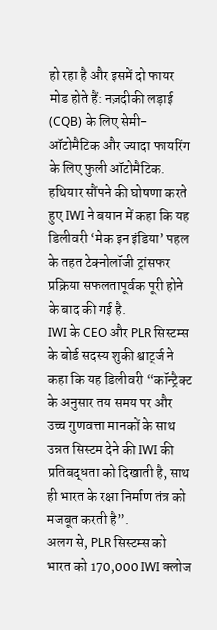हो रहा है और इसमें दो फायर मोड होते हैं: नज़दीकी लड़ाई (CQB) के लिए सेमी-ऑटोमैटिक और ज्यादा फायरिंग के लिए फुली ऑटोमैटिक.
हथियार सौंपने की घोषणा करते हुए IWI ने बयान में कहा कि यह डिलीवरी ‘मेक इन इंडिया’ पहल के तहत टेक्नोलॉजी ट्रांसफर प्रक्रिया सफलतापूर्वक पूरी होने के बाद की गई है.
IWI के CEO और PLR सिस्टम्स के बोर्ड सदस्य शुकी श्वार्ट्ज ने कहा कि यह डिलीवरी “कॉन्ट्रैक्ट के अनुसार तय समय पर और उच्च गुणवत्ता मानकों के साथ उन्नत सिस्टम देने की IWI की प्रतिबद्धता को दिखाती है, साथ ही भारत के रक्षा निर्माण तंत्र को मजबूत करती है”.
अलग से, PLR सिस्टम्स को भारत को 170,000 IWI क्लोज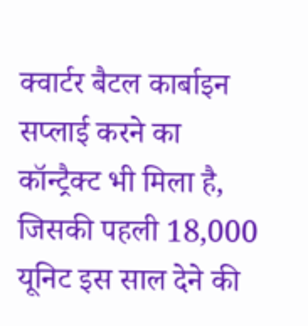क्वार्टर बैटल कार्बाइन सप्लाई करने का कॉन्ट्रैक्ट भी मिला है, जिसकी पहली 18,000 यूनिट इस साल देने की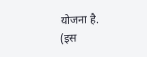योजना है.
(इस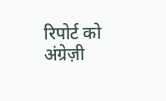रिपोर्ट को अंग्रेज़ी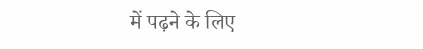में पढ़ने के लिए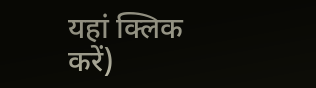यहां क्लिक करें)